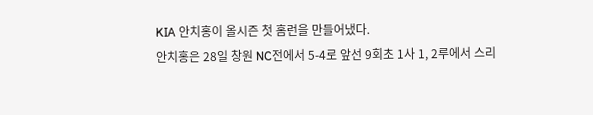KIA 안치홍이 올시즌 첫 홈런을 만들어냈다.
안치홍은 28일 창원 NC전에서 5-4로 앞선 9회초 1사 1, 2루에서 스리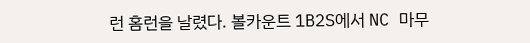런 홈런을 날렸다. 볼카운트 1B2S에서 NC 마무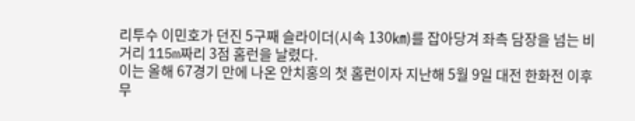리투수 이민호가 던진 5구째 슬라이더(시속 130㎞)를 잡아당겨 좌측 담장을 넘는 비거리 115m짜리 3점 홈런을 날렸다.
이는 올해 67경기 만에 나온 안치홍의 첫 홈런이자 지난해 5월 9일 대전 한화전 이후 무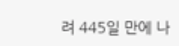려 445일 만에 나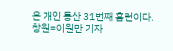온 개인 통산 31번째 홈런이다.
창원=이원만 기자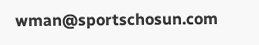wman@sportschosun.com